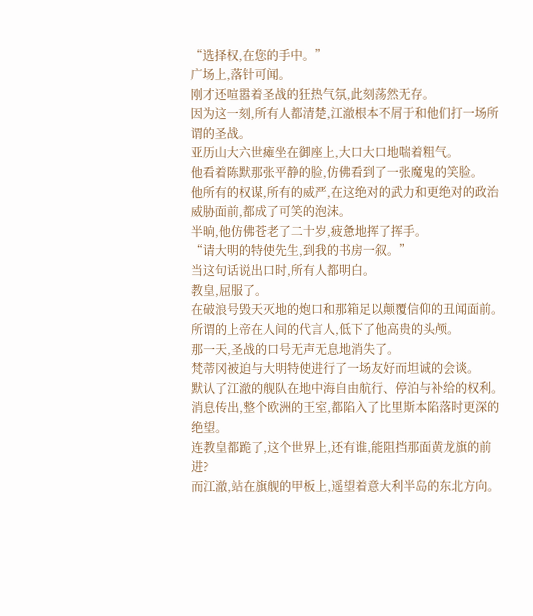“选择权,在您的手中。”
广场上,落针可闻。
刚才还喧嚣着圣战的狂热气氛,此刻荡然无存。
因为这一刻,所有人都清楚,江澈根本不屑于和他们打一场所谓的圣战。
亚历山大六世瘫坐在御座上,大口大口地喘着粗气。
他看着陈默那张平静的脸,仿佛看到了一张魔鬼的笑脸。
他所有的权谋,所有的威严,在这绝对的武力和更绝对的政治威胁面前,都成了可笑的泡沫。
半晌,他仿佛苍老了二十岁,疲惫地挥了挥手。
“请大明的特使先生,到我的书房一叙。”
当这句话说出口时,所有人都明白。
教皇,屈服了。
在破浪号毁天灭地的炮口和那箱足以颠覆信仰的丑闻面前。
所谓的上帝在人间的代言人,低下了他高贵的头颅。
那一天,圣战的口号无声无息地消失了。
梵蒂冈被迫与大明特使进行了一场友好而坦诚的会谈。
默认了江澈的舰队在地中海自由航行、停泊与补给的权利。
消息传出,整个欧洲的王室,都陷入了比里斯本陷落时更深的绝望。
连教皇都跪了,这个世界上,还有谁,能阻挡那面黄龙旗的前进?
而江澈,站在旗舰的甲板上,遥望着意大利半岛的东北方向。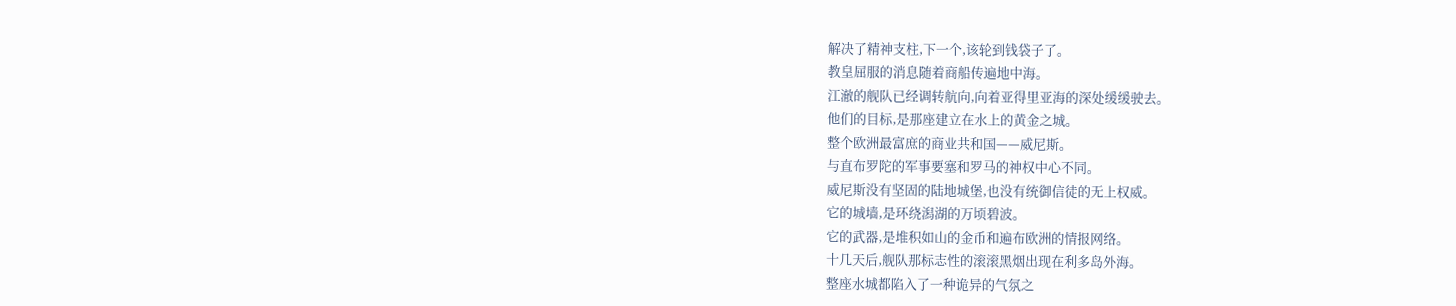解决了精神支柱,下一个,该轮到钱袋子了。
教皇屈服的消息随着商船传遍地中海。
江澈的舰队已经调转航向,向着亚得里亚海的深处缓缓驶去。
他们的目标,是那座建立在水上的黄金之城。
整个欧洲最富庶的商业共和国——威尼斯。
与直布罗陀的军事要塞和罗马的神权中心不同。
威尼斯没有坚固的陆地城堡,也没有统御信徒的无上权威。
它的城墙,是环绕潟湖的万顷碧波。
它的武器,是堆积如山的金币和遍布欧洲的情报网络。
十几天后,舰队那标志性的滚滚黑烟出现在利多岛外海。
整座水城都陷入了一种诡异的气氛之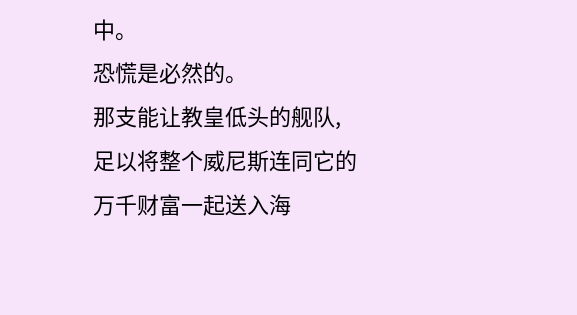中。
恐慌是必然的。
那支能让教皇低头的舰队,足以将整个威尼斯连同它的万千财富一起送入海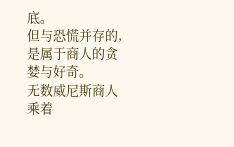底。
但与恐慌并存的,是属于商人的贪婪与好奇。
无数威尼斯商人乘着